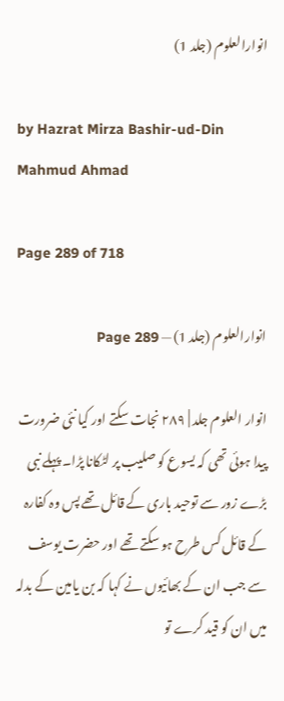انوارالعلوم (جلد 1)

by Hazrat Mirza Bashir-ud-Din Mahmud Ahmad

Page 289 of 718

انوارالعلوم (جلد 1) — Page 289

انوار العلوم جلد | ۲۸۹ نجات سکتے اور کیا نئی ضرورت پیدا ہوئی تھی کہ یسوع کو صلیب پر لٹکانا پڑا۔ پہلے نبی بڑے زور سے توحید باری کے قائل تھے پس وہ کفارہ کے قائل کس طرح ہو سکتے تھے اور حضرت یوسف سے جب ان کے بھائیوں نے کہا کہ بن یامین کے بدلہ میں ان کو قید کرے تو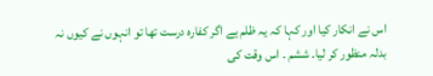اس نے انکار کیا اور کہا کہ یہ ظلم ہے اگر کفارہ درست تھا تو انہوں نے کیوں نہ بدلہ منظور کر لیا۔ ششم ۔ اس وقت کی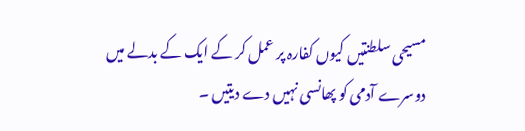مسیحی سلطنتیں کیوں کفارہ پر عمل کر کے ایک کے بدلے میں دوسرے آدمی کو پھانسی نہیں دے دیتیں ۔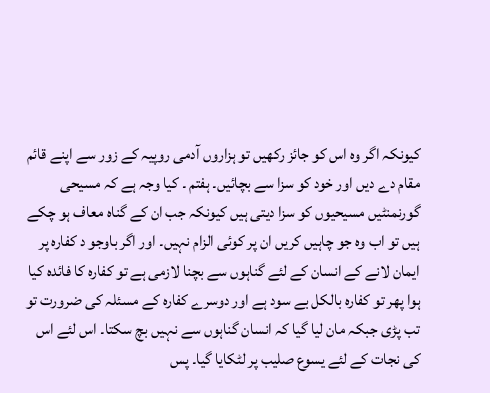کیونکہ اگر وہ اس کو جائز رکھیں تو ہزاروں آدمی روپیہ کے زور سے اپنے قائم مقام دے دیں اور خود کو سزا سے بچائیں۔ ہفتم ۔ کیا وجہ ہے کہ مسیحی گورنمنٹیں مسیحیوں کو سزا دیتی ہیں کیونکہ جب ان کے گناہ معاف ہو چکے ہیں تو اب وہ جو چاہیں کریں ان پر کوئی الزام نہیں۔ اور اگر باوجو د کفارہ پر ایمان لانے کے انسان کے لئے گناہوں سے بچنا لازمی ہے تو کفارہ کا فائدہ کیا ہوا پھر تو کفارہ بالکل بے سود ہے اور دوسرے کفارہ کے مسئلہ کی ضرورت تو تب پڑی جبکہ مان لیا گیا کہ انسان گناہوں سے نہیں بچ سکتا۔ اس لئے اس کی نجات کے لئے یسوع صلیب پر لٹکایا گیا۔ پس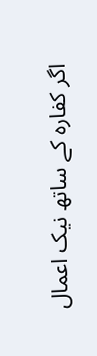اگر کفارہ کے ساتھ نیک اعمال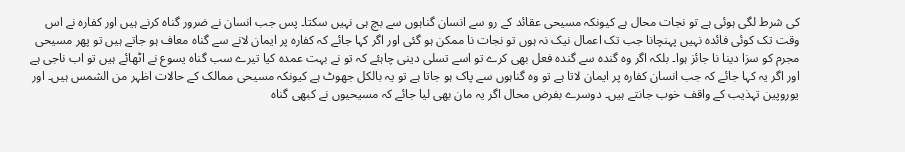کی شرط لگی ہوئی ہے تو نجات محال ہے کیونکہ مسیحی عقائد کے رو سے انسان گناہوں سے بچ ہی نہیں سکتا۔ پس جب انسان نے ضرور گناہ کرنے ہیں اور کفارہ نے اس وقت تک کوئی فائدہ نہیں پہنچانا جب تک اعمال نیک نہ ہوں تو نجات نا ممکن ہو گئی اور اگر کہا جائے کہ کفارہ پر ایمان لانے سے گناہ معاف ہو جاتے ہیں تو پھر مسیحی مجرم کو سزا دینا نا جائز ہوا۔ بلکہ اگر وہ گندہ سے گندہ فعل بھی کرے تو اسے تسلی دینی چاہئے کہ تو نے بہت عمدہ کیا تیرے سب گناہ یسوع نے اٹھائے ہیں تو اب ناجی ہے اور اگر یہ کہا جائے کہ جب انسان کفارہ پر ایمان لاتا ہے تو وہ گناہوں سے پاک ہو جاتا ہے تو یہ بالکل جھوٹ ہے کیونکہ مسیحی ممالک کے حالات اظہر من الشمس ہیں۔ اور یوروپین تہذیب کے واقف خوب جانتے ہیں۔ دوسرے بفرض محال اگر یہ مان بھی لیا جائے کہ مسیحیوں نے کبھی گناہ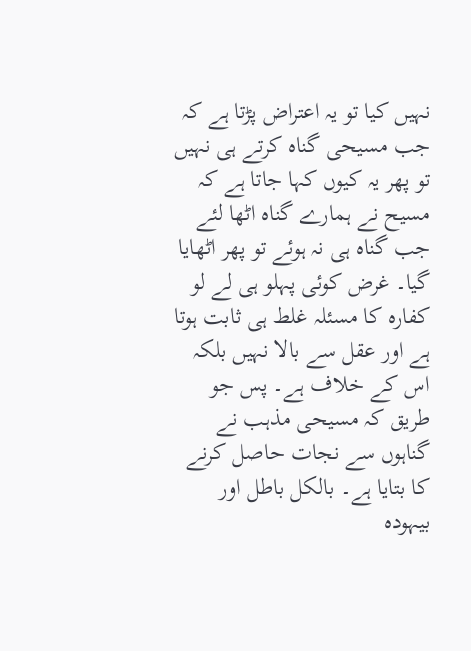نہیں کیا تو یہ اعتراض پڑتا ہے کہ جب مسیحی گناہ کرتے ہی نہیں تو پھر یہ کیوں کہا جاتا ہے کہ مسیح نے ہمارے گناہ اٹھا لئے جب گناہ ہی نہ ہوئے تو پھر اٹھایا گیا۔ غرض کوئی پہلو ہی لے لو کفارہ کا مسئلہ غلط ہی ثابت ہوتا ہے اور عقل سے بالا نہیں بلکہ اس کے خلاف ہے۔ پس جو طریق کہ مسیحی مذہب نے گناہوں سے نجات حاصل کرنے کا بتایا ہے۔ بالکل باطل اور بیہودہ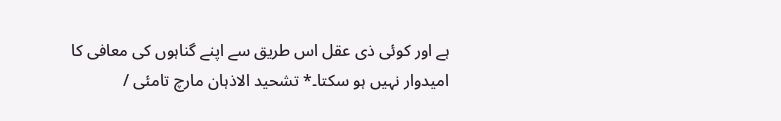ہے اور کوئی ذی عقل اس طریق سے اپنے گناہوں کی معافی کا امیدوار نہیں ہو سکتا۔* تشحید الاذہان مارچ تامئی /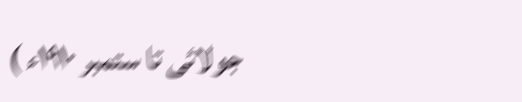جولائی تا ستمبر ۱۹۱۰ء )